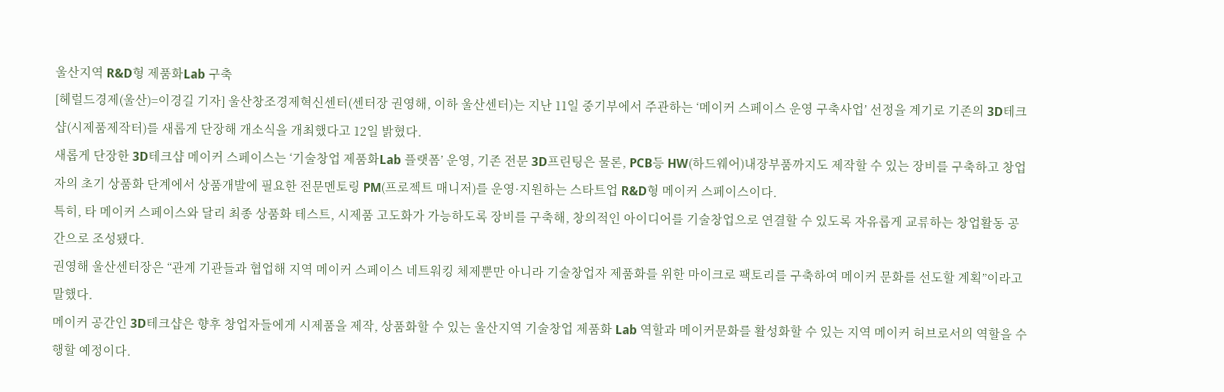울산지역 R&D형 제품화Lab 구축
[헤럴드경제(울산)=이경길 기자] 울산창조경제혁신센터(센터장 권영해, 이하 울산센터)는 지난 11일 중기부에서 주관하는 ‘메이커 스페이스 운영 구축사업’ 선정을 계기로 기존의 3D테크샵(시제품제작터)를 새롭게 단장해 개소식을 개최했다고 12일 밝혔다.
새롭게 단장한 3D테크샵 메이커 스페이스는 ‘기술창업 제품화Lab 플랫폼’ 운영, 기존 전문 3D프린팅은 물론, PCB등 HW(하드웨어)내장부품까지도 제작할 수 있는 장비를 구축하고 창업자의 초기 상품화 단계에서 상품개발에 필요한 전문멘토링 PM(프로젝트 매니저)를 운영·지원하는 스타트업 R&D형 메이커 스페이스이다.
특히, 타 메이커 스페이스와 달리 최종 상품화 테스트, 시제품 고도화가 가능하도록 장비를 구축해, 창의적인 아이디어를 기술창업으로 연결할 수 있도록 자유롭게 교류하는 창업활동 공간으로 조성됐다.
권영해 울산센터장은 “관계 기관들과 협업해 지역 메이커 스페이스 네트워킹 체제뿐만 아니라 기술창업자 제품화를 위한 마이크로 팩토리를 구축하여 메이커 문화를 선도할 계획”이라고 말했다.
메이커 공간인 3D테크샵은 향후 창업자들에게 시제품을 제작, 상품화할 수 있는 울산지역 기술창업 제품화 Lab 역할과 메이커문화를 활성화할 수 있는 지역 메이커 허브로서의 역할을 수행할 예정이다.